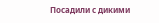Посадили с дикими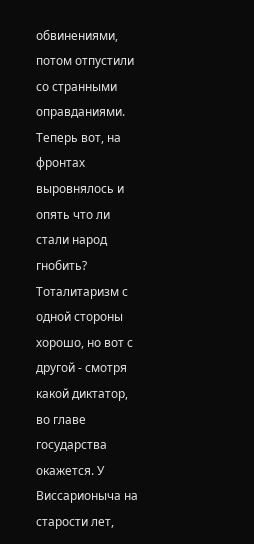обвинениями, потом отпустили со странными оправданиями. Теперь вот, на фронтах выровнялось и опять что ли стали народ гнобить? Тоталитаризм с одной стороны хорошо, но вот с другой - смотря какой диктатор, во главе государства окажется. У Виссарионыча на старости лет,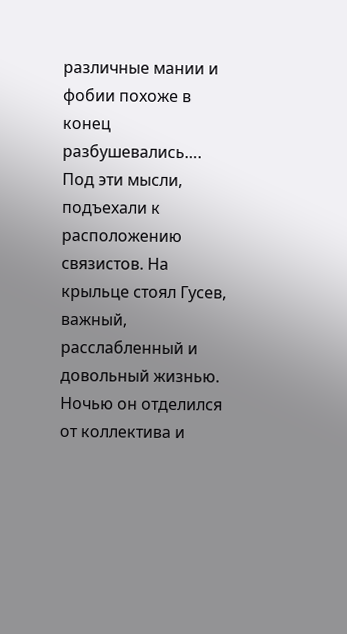различные мании и фобии похоже в конец разбушевались…. Под эти мысли, подъехали к расположению связистов. На крыльце стоял Гусев, важный, расслабленный и довольный жизнью. Ночью он отделился от коллектива и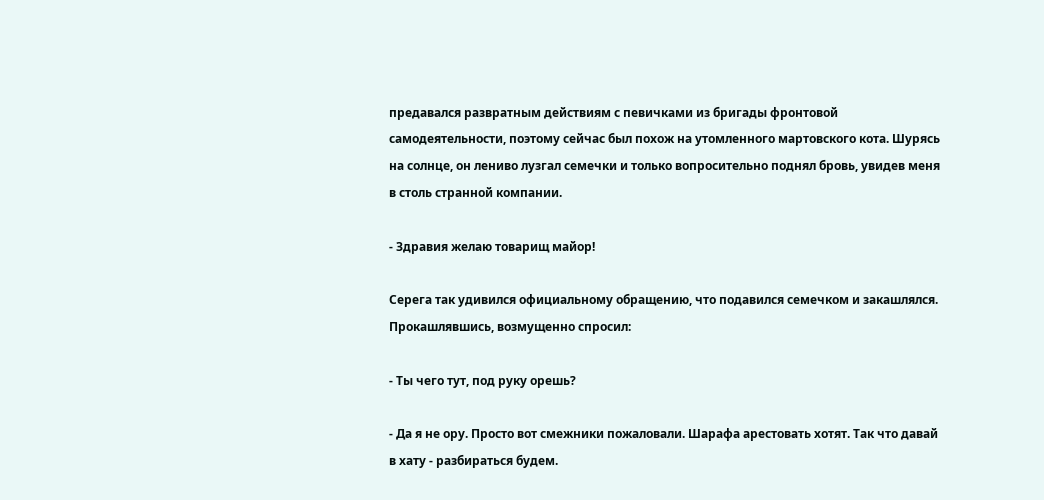предавался развратным действиям с певичками из бригады фронтовой самодеятельности, поэтому сейчас был похож на утомленного мартовского кота. Шурясь на солнце, он лениво лузгал семечки и только вопросительно поднял бровь, увидев меня в столь странной компании.

- Здравия желаю товарищ майор!

Серега так удивился официальному обращению, что подавился семечком и закашлялся. Прокашлявшись, возмущенно спросил:

- Ты чего тут, под руку орешь?

- Да я не ору. Просто вот смежники пожаловали. Шарафа арестовать хотят. Так что давай в хату - разбираться будем.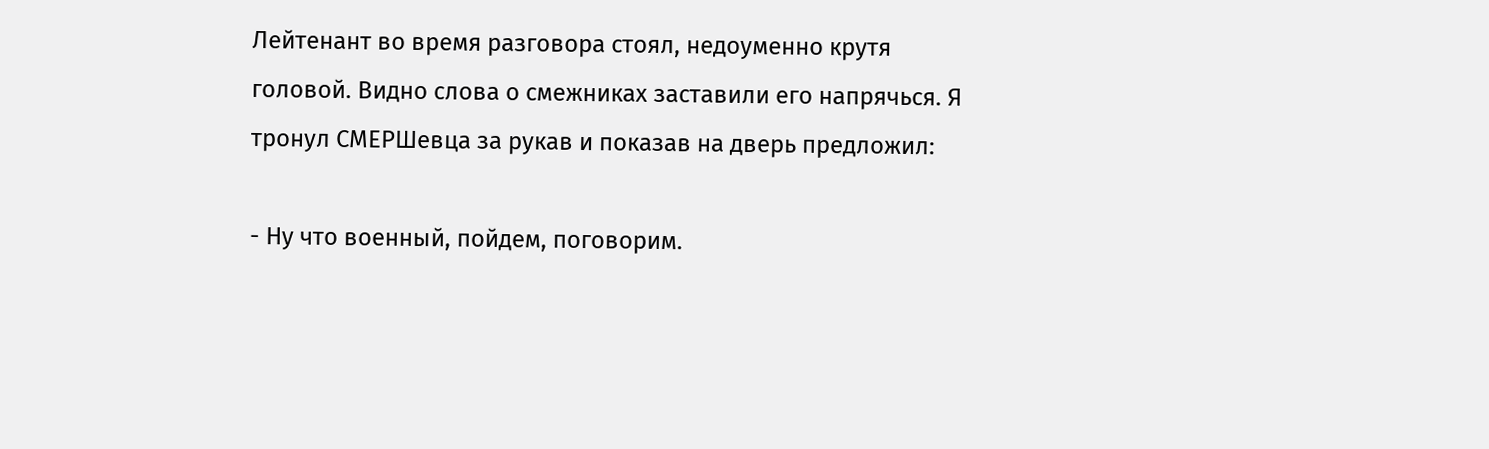Лейтенант во время разговора стоял, недоуменно крутя головой. Видно слова о смежниках заставили его напрячься. Я тронул СМЕРШевца за рукав и показав на дверь предложил:

- Ну что военный, пойдем, поговорим.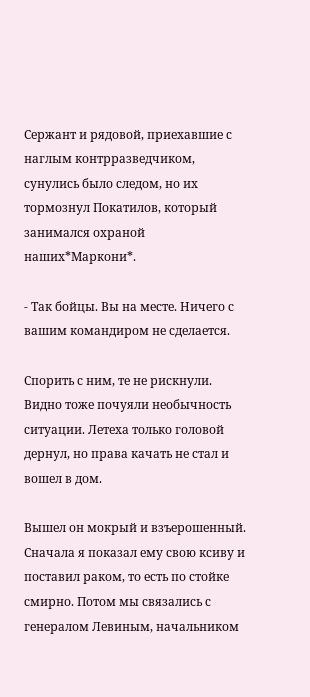Сержант и рядовой, приехавшие с наглым контрразведчиком, сунулись было следом, но их тормознул Покатилов, который занимался охраной наших*Маркони*.

- Так бойцы. Вы на месте. Ничего с вашим командиром не сделается.

Спорить с ним, те не рискнули. Видно тоже почуяли необычность ситуации. Летеха только головой дернул, но права качать не стал и вошел в дом.

Вышел он мокрый и взъерошенный. Сначала я показал ему свою ксиву и поставил раком, то есть по стойке смирно. Потом мы связались с генералом Левиным, начальником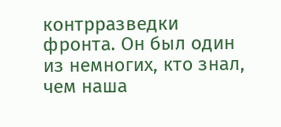контрразведки фронта. Он был один из немногих, кто знал, чем наша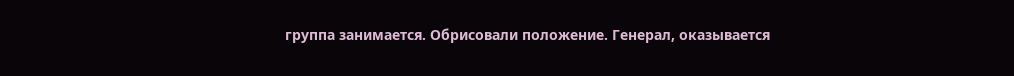группа занимается. Обрисовали положение. Генерал, оказывается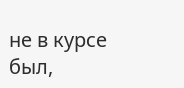не в курсе был,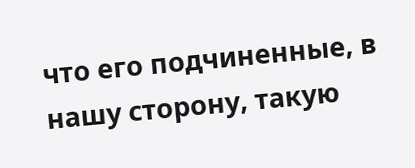что его подчиненные, в нашу сторону, такую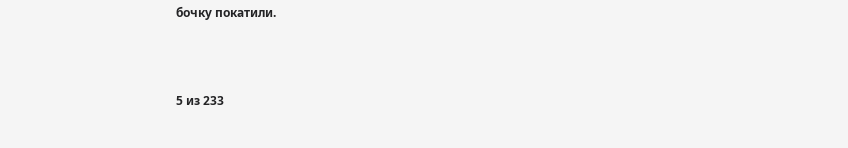бочку покатили.



5 из 233